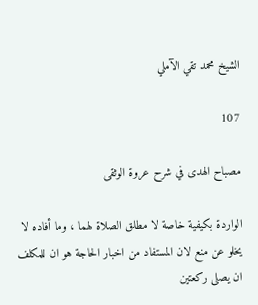الشيخ محمد تقي الآملي

107

مصباح الهدى في شرح عروة الوثقى

الواردة بكيفية خاصة لا مطلق الصلاة لهما ، وما أفاده لا يخلو عن منع لان المستفاد من اخبار الحاجة هو ان للمكلف ان يصلى ركعتين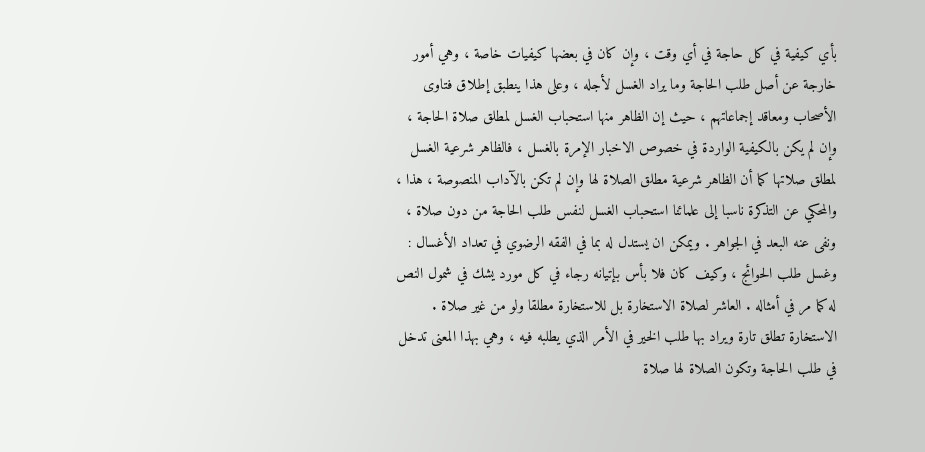بأي كيفية في كل حاجة في أي وقت ، وإن كان في بعضها كيفيات خاصة ، وهي أمور خارجة عن أصل طلب الحاجة وما يراد الغسل لأجله ، وعلى هذا ينطبق إطلاق فتاوى الأصحاب ومعاقد إجماعاتهم ، حيث إن الظاهر منها استحباب الغسل لمطلق صلاة الحاجة ، وإن لم يكن بالكيفية الواردة في خصوص الاخبار الإمرة بالغسل ، فالظاهر شرعية الغسل لمطلق صلاتها كما أن الظاهر شرعية مطلق الصلاة لها وإن لم تكن بالآداب المنصوصة ، هذا ، والمحكي عن التذكرة ناسبا إلى علمائنا استحباب الغسل لنفس طلب الحاجة من دون صلاة ، ونفى عنه البعد في الجواهر . ويمكن ان يستدل له بما في الفقه الرضوي في تعداد الأغسال : وغسل طلب الحوائج ، وكيف كان فلا بأس بإتيانه رجاء في كل مورد يشك في شمول النص له كما مر في أمثاله . العاشر لصلاة الاستخارة بل للاستخارة مطلقا ولو من غير صلاة . الاستخارة تطلق تارة ويراد بها طلب الخير في الأمر الذي يطلبه فيه ، وهي بهذا المعنى تدخل في طلب الحاجة وتكون الصلاة لها صلاة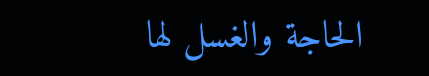الحاجة والغسل لها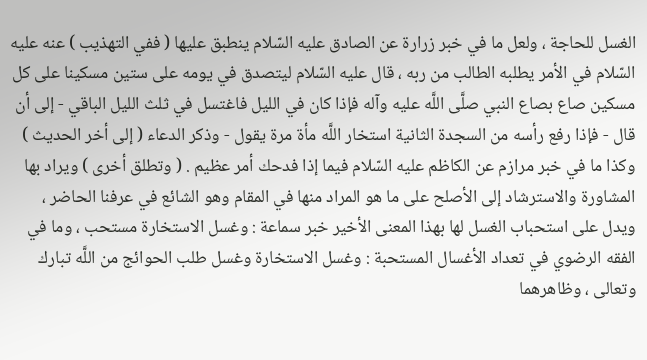الغسل للحاجة ، ولعل ما في خبر زرارة عن الصادق عليه السّلام ينطبق عليها ( ففي التهذيب ) عنه عليه السّلام في الأمر يطلبه الطالب من ربه ، قال عليه السّلام ليتصدق في يومه على ستين مسكينا على كل مسكين صاع بصاع النبي صلَّى اللَّه عليه وآله فإذا كان في الليل فاغتسل في ثلث الليل الباقي - إلى أن قال - فإذا رفع رأسه من السجدة الثانية استخار اللَّه مأة مرة يقول - وذكر الدعاء ( إلى أخر الحديث ) وكذا ما في خبر مرازم عن الكاظم عليه السّلام فيما إذا فدحك أمر عظيم . ( وتطلق أخرى ) ويراد بها المشاورة والاسترشاد إلى الأصلح على ما هو المراد منها في المقام وهو الشائع في عرفنا الحاضر ، ويدل على استحباب الغسل لها بهذا المعنى الأخير خبر سماعة : وغسل الاستخارة مستحب ، وما في الفقه الرضوي في تعداد الأغسال المستحبة : وغسل الاستخارة وغسل طلب الحوائج من اللَّه تبارك وتعالى ، وظاهرهما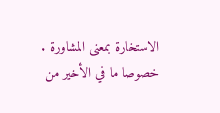الاستخارة بمعنى المشاورة . خصوصا ما في الأخير من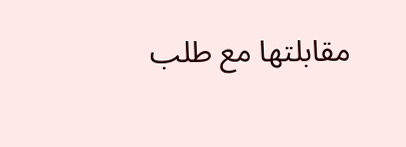مقابلتها مع طلب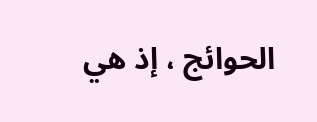الحوائج ، إذ هي